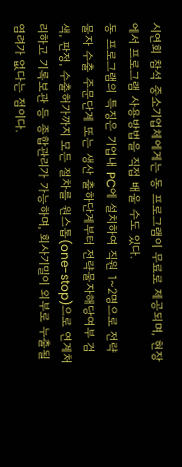시연회 참석 중소기업체에게는 동 프로그램이 무료로 제공되며, 현장에서 프로그램 사용방법을 직접 배울 수도 있다.
동 프로그램의 특징은 기업내 PC에 설치하여 직원 1~2명으로 전략물자 수출 주문단계 또는 생산 출하단계부터 전략물자해당여부 검색, 판정, 수출허가까지 모든 절차를 원스톱(one-stop)으로 연계처리하고 기록보관 등 종합관리가 가능하며, 회사기밀이 외부로 누출될 염려가 없다는 점이다.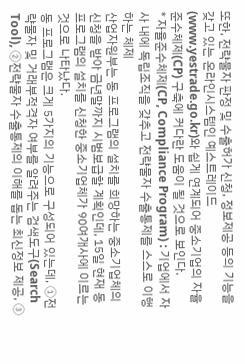또한, 전략물자 판정 및 수출허가 신청, 정보제공 등의 기능을 갖고 있는 온라인시스템인 예스트레이드(www.yestrade.go.kr)와 쉽게 연계되어 중소기업의 자율준수체제(CP) 구축에 커다란 도움이 될 것으로 보인다.
* 자율준수체제(CP, Compliance Program) : 기업에서 자사 내에 독립조직을 갖추고 전략물자 수출통제를 스스로 이행하는 체제
산업자원부는 동 프로그램의 설치를 희망하는 중소기업체의 신청을 받아 금년말까지 시범보급할 계획인데, 15일 현재 동 프로그램의 설치를 신청한 중소기업체가 90여개사에 이르는 것으로 나타났다.
동 프로그램은 크게 5가지의 기능으로 구성되어 있는데, ①전략물자 및 거래부적격자 여부를 알려주는 검색도구(Search Tool), ②전략물자 수출통제의 이해를 돕는 최신정보 제공, ③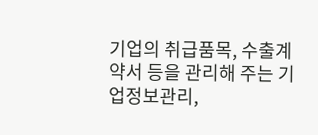기업의 취급품목, 수출계약서 등을 관리해 주는 기업정보관리,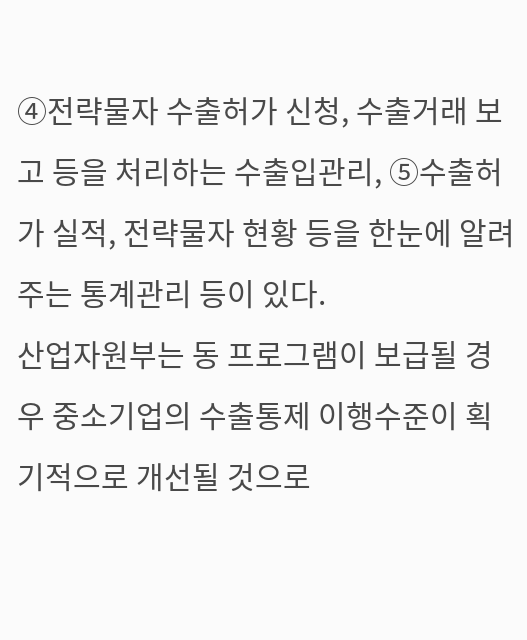④전략물자 수출허가 신청, 수출거래 보고 등을 처리하는 수출입관리, ⑤수출허가 실적, 전략물자 현황 등을 한눈에 알려주는 통계관리 등이 있다.
산업자원부는 동 프로그램이 보급될 경우 중소기업의 수출통제 이행수준이 획기적으로 개선될 것으로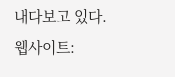내다보고 있다.
웹사이트: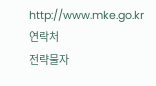http://www.mke.go.kr
연락처
전략물자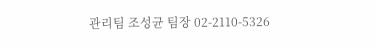관리팀 조성균 팀장 02-2110-5326